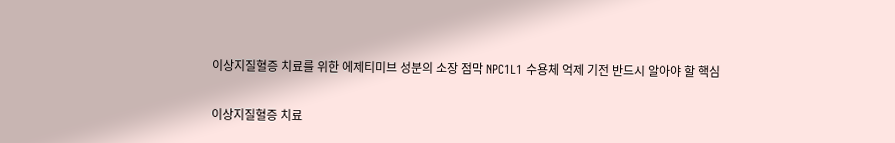이상지질혈증 치료를 위한 에제티미브 성분의 소장 점막 NPC1L1 수용체 억제 기전 반드시 알아야 할 핵심

이상지질혈증 치료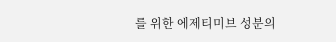를 위한 에제티미브 성분의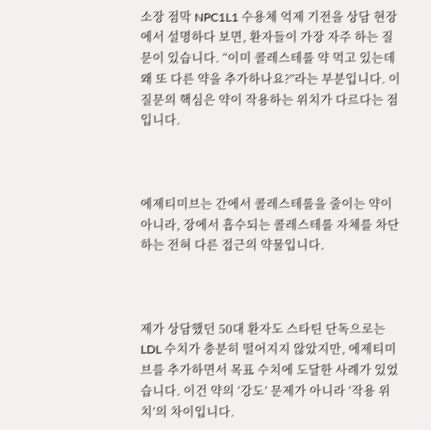소장 점막 NPC1L1 수용체 억제 기전을 상담 현장에서 설명하다 보면, 환자들이 가장 자주 하는 질문이 있습니다. “이미 콜레스테롤 약 먹고 있는데 왜 또 다른 약을 추가하나요?”라는 부분입니다. 이 질문의 핵심은 약이 작용하는 위치가 다르다는 점입니다.



에제티미브는 간에서 콜레스테롤을 줄이는 약이 아니라, 장에서 흡수되는 콜레스테롤 자체를 차단하는 전혀 다른 접근의 약물입니다.



제가 상담했던 50대 환자도 스타틴 단독으로는 LDL 수치가 충분히 떨어지지 않았지만, 에제티미브를 추가하면서 목표 수치에 도달한 사례가 있었습니다. 이건 약의 ‘강도’ 문제가 아니라 ‘작용 위치’의 차이입니다.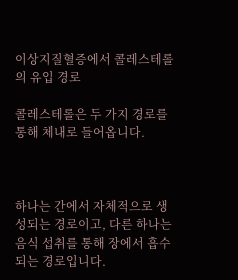이상지질혈증에서 콜레스테롤의 유입 경로

콜레스테롤은 두 가지 경로를 통해 체내로 들어옵니다.



하나는 간에서 자체적으로 생성되는 경로이고, 다른 하나는 음식 섭취를 통해 장에서 흡수되는 경로입니다.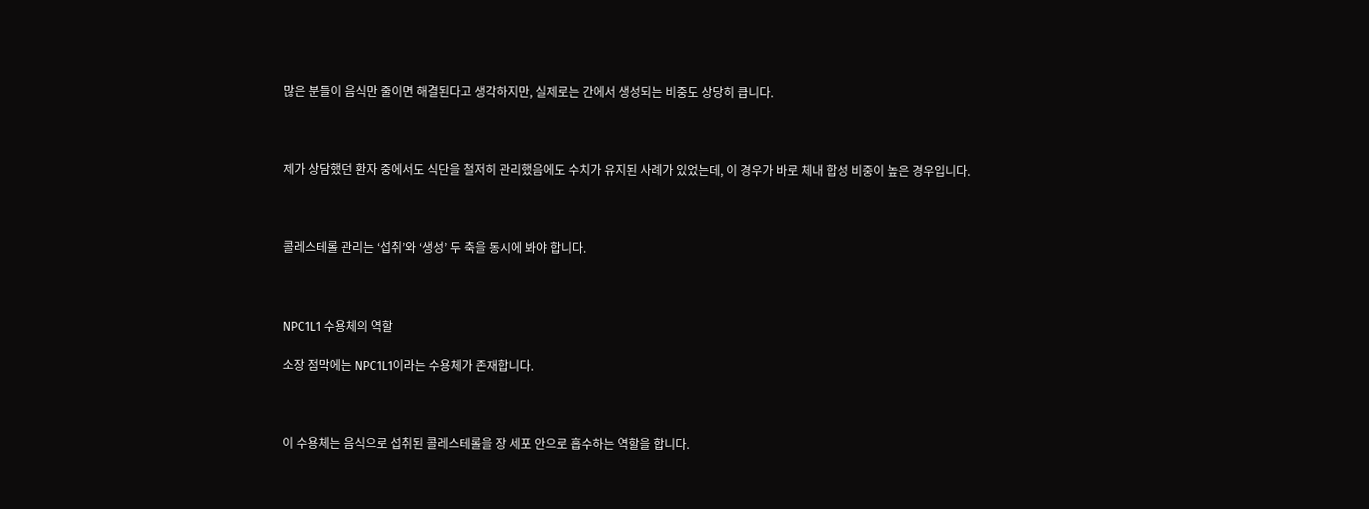많은 분들이 음식만 줄이면 해결된다고 생각하지만, 실제로는 간에서 생성되는 비중도 상당히 큽니다.



제가 상담했던 환자 중에서도 식단을 철저히 관리했음에도 수치가 유지된 사례가 있었는데, 이 경우가 바로 체내 합성 비중이 높은 경우입니다.



콜레스테롤 관리는 ‘섭취’와 ‘생성’ 두 축을 동시에 봐야 합니다.



NPC1L1 수용체의 역할

소장 점막에는 NPC1L1이라는 수용체가 존재합니다.



이 수용체는 음식으로 섭취된 콜레스테롤을 장 세포 안으로 흡수하는 역할을 합니다.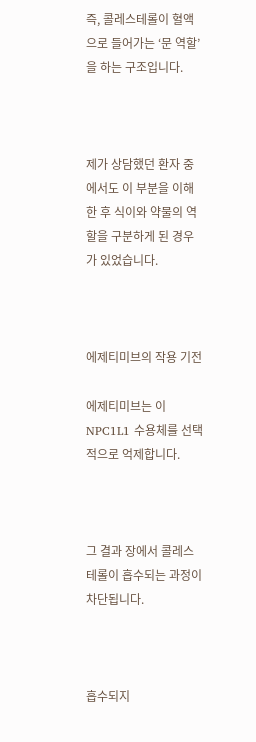즉, 콜레스테롤이 혈액으로 들어가는 ‘문 역할’을 하는 구조입니다.



제가 상담했던 환자 중에서도 이 부분을 이해한 후 식이와 약물의 역할을 구분하게 된 경우가 있었습니다.



에제티미브의 작용 기전

에제티미브는 이 NPC1L1 수용체를 선택적으로 억제합니다.



그 결과 장에서 콜레스테롤이 흡수되는 과정이 차단됩니다.



흡수되지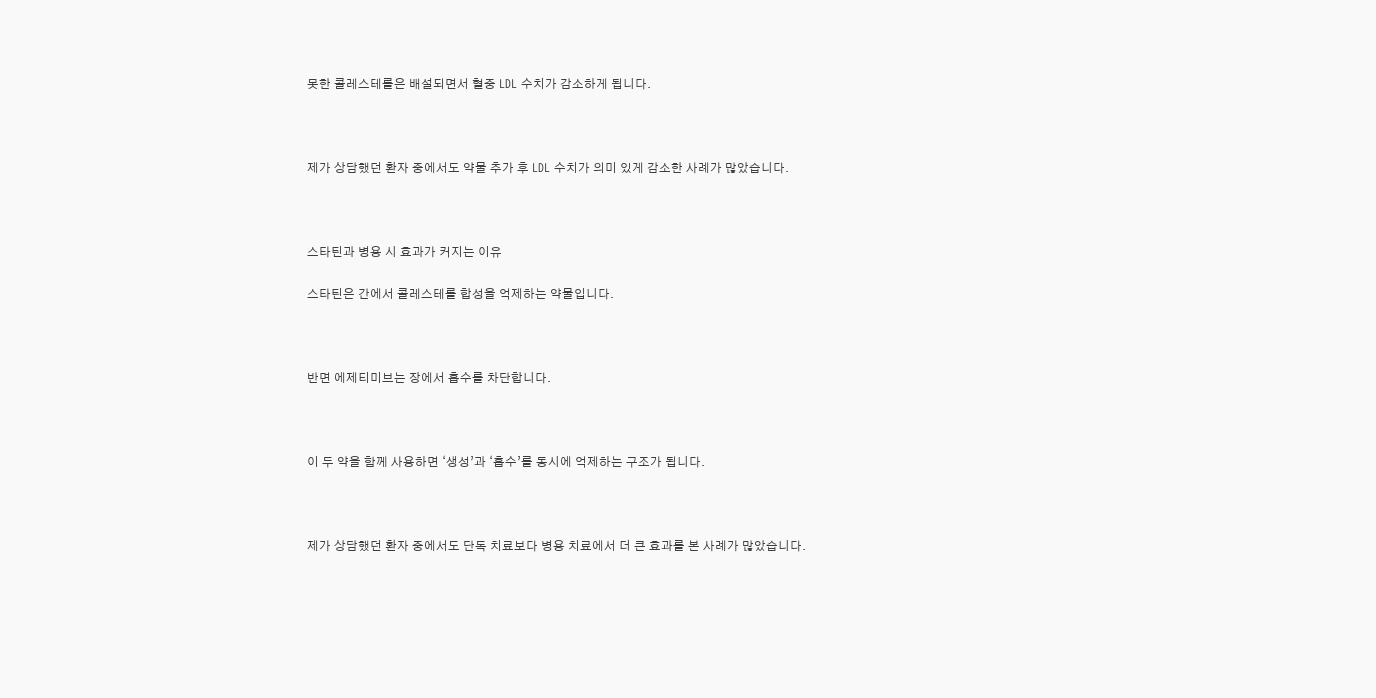못한 콜레스테롤은 배설되면서 혈중 LDL 수치가 감소하게 됩니다.



제가 상담했던 환자 중에서도 약물 추가 후 LDL 수치가 의미 있게 감소한 사례가 많았습니다.



스타틴과 병용 시 효과가 커지는 이유

스타틴은 간에서 콜레스테롤 합성을 억제하는 약물입니다.



반면 에제티미브는 장에서 흡수를 차단합니다.



이 두 약을 함께 사용하면 ‘생성’과 ‘흡수’를 동시에 억제하는 구조가 됩니다.



제가 상담했던 환자 중에서도 단독 치료보다 병용 치료에서 더 큰 효과를 본 사례가 많았습니다.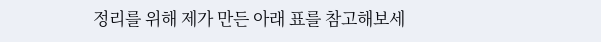정리를 위해 제가 만든 아래 표를 참고해보세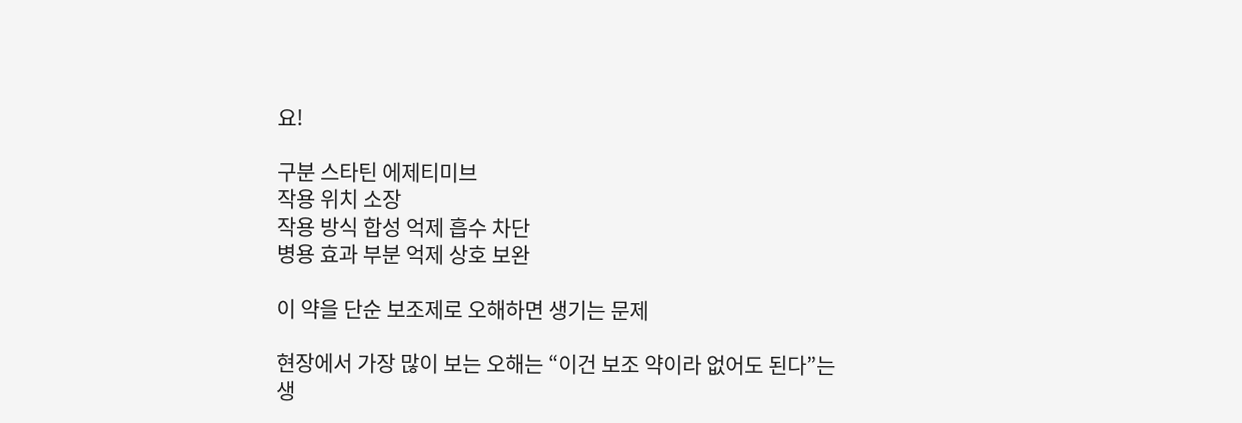요!

구분 스타틴 에제티미브
작용 위치 소장
작용 방식 합성 억제 흡수 차단
병용 효과 부분 억제 상호 보완

이 약을 단순 보조제로 오해하면 생기는 문제

현장에서 가장 많이 보는 오해는 “이건 보조 약이라 없어도 된다”는 생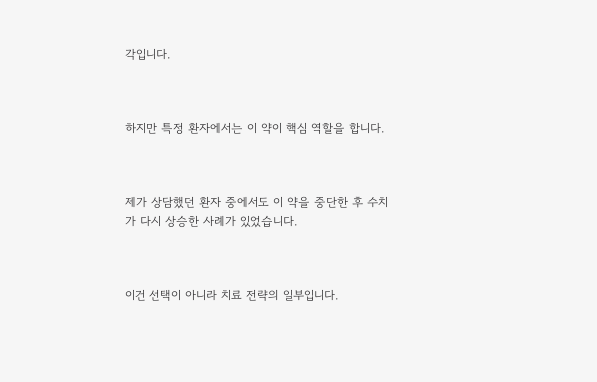각입니다.



하지만 특정 환자에서는 이 약이 핵심 역할을 합니다.



제가 상담했던 환자 중에서도 이 약을 중단한 후 수치가 다시 상승한 사례가 있었습니다.



이건 선택이 아니라 치료 전략의 일부입니다.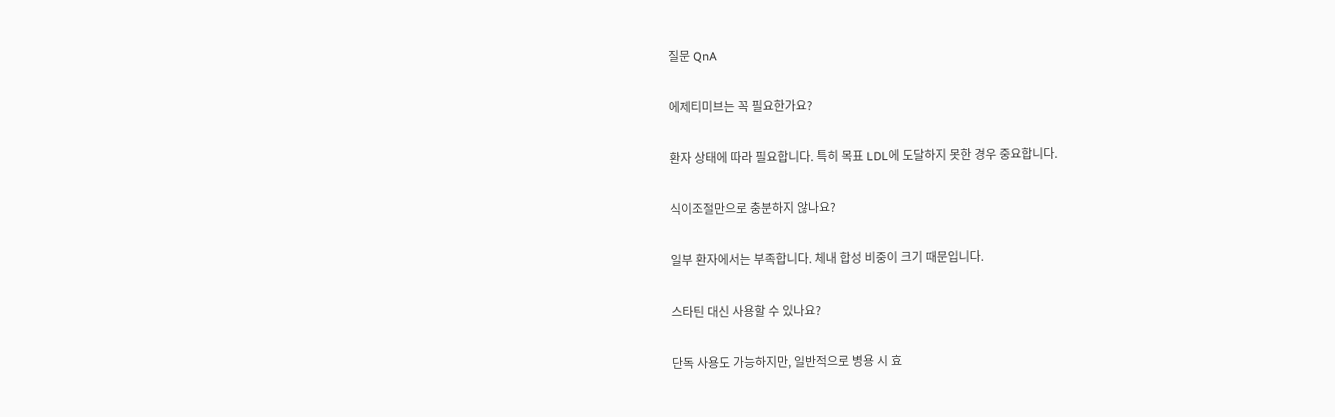질문 QnA

에제티미브는 꼭 필요한가요?

환자 상태에 따라 필요합니다. 특히 목표 LDL에 도달하지 못한 경우 중요합니다.

식이조절만으로 충분하지 않나요?

일부 환자에서는 부족합니다. 체내 합성 비중이 크기 때문입니다.

스타틴 대신 사용할 수 있나요?

단독 사용도 가능하지만, 일반적으로 병용 시 효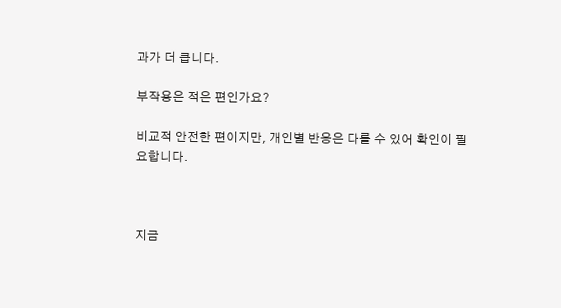과가 더 큽니다.

부작용은 적은 편인가요?

비교적 안전한 편이지만, 개인별 반응은 다를 수 있어 확인이 필요합니다.



지금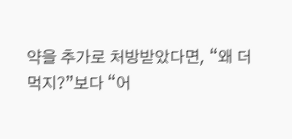약을 추가로 처방받았다면, “왜 더 먹지?”보다 “어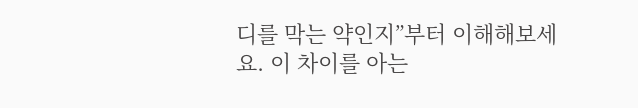디를 막는 약인지”부터 이해해보세요. 이 차이를 아는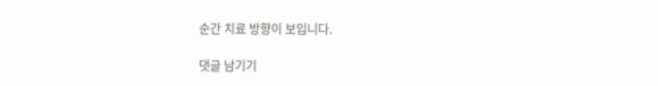순간 치료 방향이 보입니다.

댓글 남기기